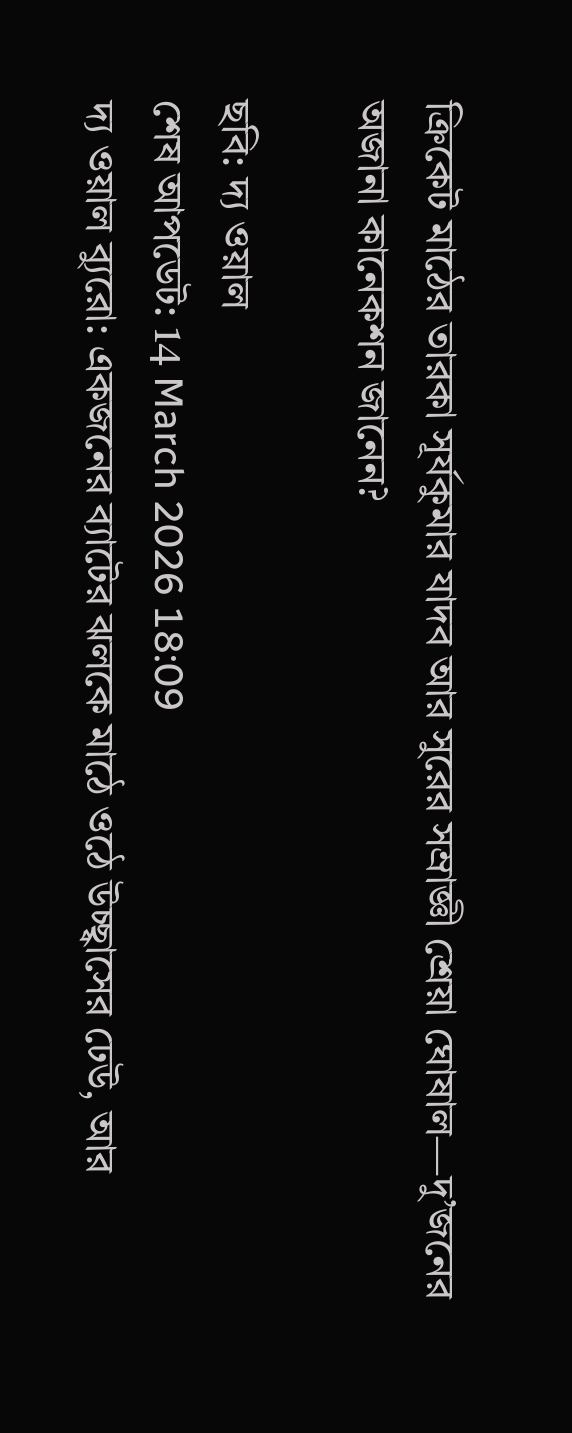ক্রিকেট মাঠের তারকা সূর্যকুমার যাদব আর সুরের সম্রাজ্ঞী শ্রেয়া ঘোষাল—দু’জনের অজানা কানেকশন জানেন?

ছবি: দ্য ওয়াল
শেষ আপডেট: 14 March 2026 18:09
দ্য ওয়াল ব্যুরো: একজনের ব্যাটের ঝলকে মাঠে ওঠে উচ্ছ্বাসের ঢেউ, আর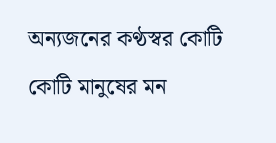অন্যজনের কণ্ঠস্বর কোটি কোটি মানুষের মন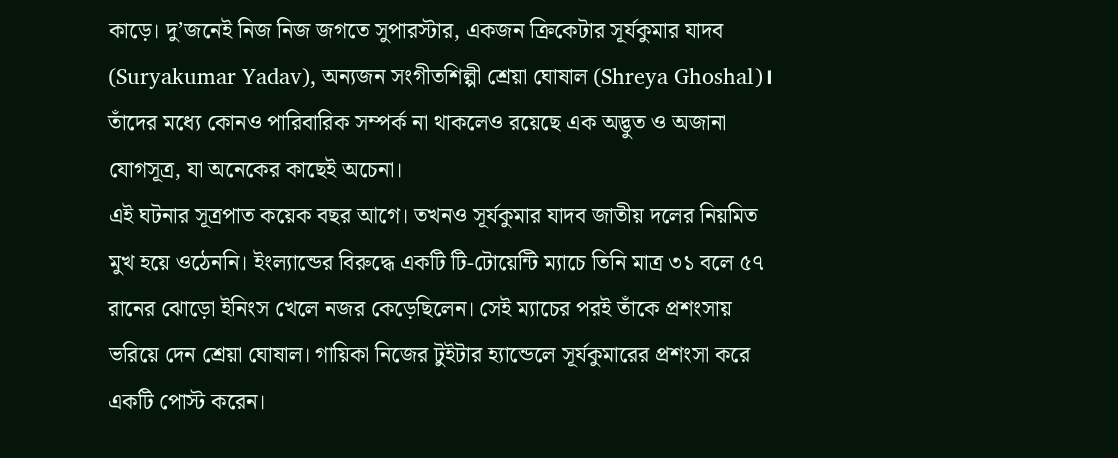কাড়ে। দু’জনেই নিজ নিজ জগতে সুপারস্টার, একজন ক্রিকেটার সূর্যকুমার যাদব (Suryakumar Yadav), অন্যজন সংগীতশিল্পী শ্রেয়া ঘোষাল (Shreya Ghoshal)। তাঁদের মধ্যে কোনও পারিবারিক সম্পর্ক না থাকলেও রয়েছে এক অদ্ভুত ও অজানা যোগসূত্র, যা অনেকের কাছেই অচেনা।
এই ঘটনার সূত্রপাত কয়েক বছর আগে। তখনও সূর্যকুমার যাদব জাতীয় দলের নিয়মিত মুখ হয়ে ওঠেননি। ইংল্যান্ডের বিরুদ্ধে একটি টি-টোয়েন্টি ম্যাচে তিনি মাত্র ৩১ বলে ৫৭ রানের ঝোড়ো ইনিংস খেলে নজর কেড়েছিলেন। সেই ম্যাচের পরই তাঁকে প্রশংসায় ভরিয়ে দেন শ্রেয়া ঘোষাল। গায়িকা নিজের টুইটার হ্যান্ডেলে সূর্যকুমারের প্রশংসা করে একটি পোস্ট করেন।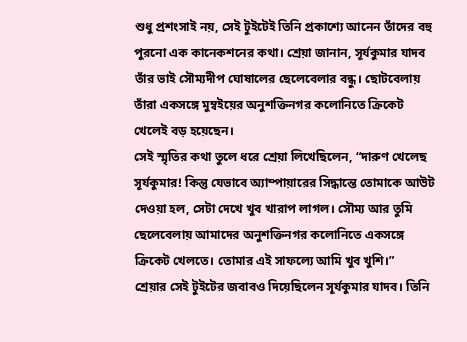শুধু প্রশংসাই নয়, সেই টুইটেই তিনি প্রকাশ্যে আনেন তাঁদের বহু পুরনো এক কানেকশনের কথা। শ্রেয়া জানান, সূর্যকুমার যাদব তাঁর ভাই সৌম্যদীপ ঘোষালের ছেলেবেলার বন্ধু। ছোটবেলায় তাঁরা একসঙ্গে মুম্বইয়ের অনুশক্তিনগর কলোনিতে ক্রিকেট খেলেই বড় হয়েছেন।
সেই স্মৃতির কথা তুলে ধরে শ্রেয়া লিখেছিলেন, “দারুণ খেলেছ সূর্যকুমার! কিন্তু যেভাবে অ্যাম্পায়ারের সিদ্ধান্তে তোমাকে আউট দেওয়া হল, সেটা দেখে খুব খারাপ লাগল। সৌম্য আর তুমি ছেলেবেলায় আমাদের অনুশক্তিনগর কলোনিতে একসঙ্গে ক্রিকেট খেলতে। তোমার এই সাফল্যে আমি খুব খুশি।”
শ্রেয়ার সেই টুইটের জবাবও দিয়েছিলেন সূর্যকুমার যাদব। তিনি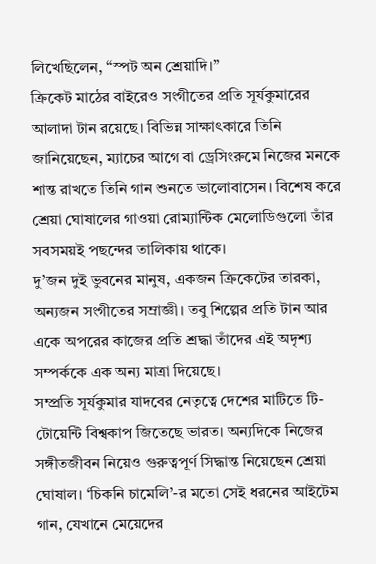লিখেছিলেন, “স্পট অন শ্রেয়াদি।”
ক্রিকেট মাঠের বাইরেও সংগীতের প্রতি সূর্যকুমারের আলাদা টান রয়েছে। বিভিন্ন সাক্ষাৎকারে তিনি জানিয়েছেন, ম্যাচের আগে বা ড্রেসিংরুমে নিজের মনকে শান্ত রাখতে তিনি গান শুনতে ভালোবাসেন। বিশেষ করে শ্রেয়া ঘোষালের গাওয়া রোম্যান্টিক মেলোডিগুলো তাঁর সবসময়ই পছন্দের তালিকায় থাকে।
দু’জন দুই ভুবনের মানুষ, একজন ক্রিকেটের তারকা, অন্যজন সংগীতের সম্রাজ্ঞী। তবু শিল্পের প্রতি টান আর একে অপরের কাজের প্রতি শ্রদ্ধা তাঁদের এই অদৃশ্য সম্পর্ককে এক অন্য মাত্রা দিয়েছে।
সম্প্রতি সূর্যকুমার যাদবের নেতৃত্বে দেশের মাটিতে টি-টোয়েন্টি বিশ্বকাপ জিতেছে ভারত। অন্যদিকে নিজের সঙ্গীতজীবন নিয়েও গুরুত্বপূর্ণ সিদ্ধান্ত নিয়েছেন শ্রেয়া ঘোষাল। ‘চিকনি চামেলি’-র মতো সেই ধরনের আইটেম গান, যেখানে মেয়েদের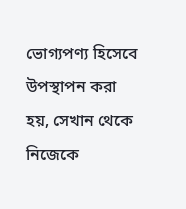ভোগ্যপণ্য হিসেবে উপস্থাপন করা হয়, সেখান থেকে নিজেকে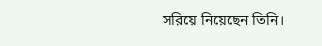সরিয়ে নিয়েছেন তিনি।